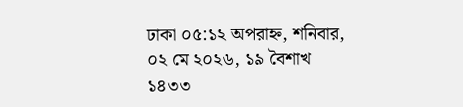ঢাকা ০৫:১২ অপরাহ্ন, শনিবার, ০২ মে ২০২৬, ১৯ বৈশাখ ১৪৩৩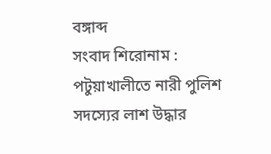বঙ্গাব্দ
সংবাদ শিরোনাম :
পটুয়াখালীতে নারী পুলিশ সদস্যের লাশ উদ্ধার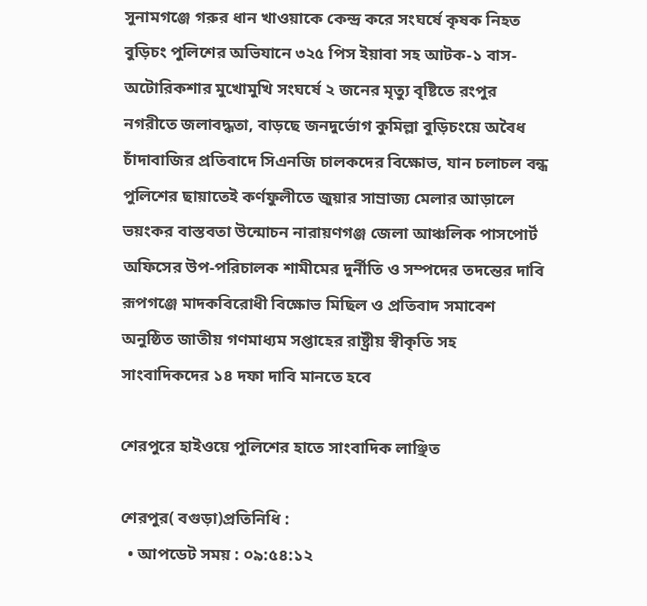সুনামগঞ্জে গরুর ধান খাওয়াকে কেন্দ্র করে সংঘর্ষে কৃষক নিহত বুড়িচং পুলিশের অভিযানে ৩২৫ পিস ইয়াবা সহ আটক-১ বাস-অটোরিকশার মুখোমুখি সংঘর্ষে ২ জনের মৃত্যু বৃষ্টিতে রংপুর নগরীতে জলাবদ্ধতা, বাড়ছে জনদুর্ভোগ কুমিল্লা বুড়িচংয়ে অবৈধ চাঁদাবাজির প্রতিবাদে সিএনজি চালকদের বিক্ষোভ, যান চলাচল বন্ধ পুলিশের ছায়াতেই কর্ণফুলীতে জুয়ার সাম্রাজ্য মেলার আড়ালে ভয়ংকর বাস্তবতা উন্মোচন নারায়ণগঞ্জ জেলা আঞ্চলিক পাসপোর্ট অফিসের উপ-পরিচালক শামীমের দুর্নীতি ও সম্পদের তদন্তের দাবি রূপগঞ্জে মাদকবিরোধী বিক্ষোভ মিছিল ও প্রতিবাদ সমাবেশ অনুষ্ঠিত জাতীয় গণমাধ্যম সপ্তাহের রাষ্ট্রীয় স্বীকৃতি সহ সাংবাদিকদের ১৪ দফা দাবি মানতে হবে

শেরপুরে হাইওয়ে পুলিশের হাতে সাংবাদিক লাঞ্ছিত

শেরপুর( বগুড়া)প্রতিনিধি :
  • আপডেট সময় : ০৯:৫৪:১২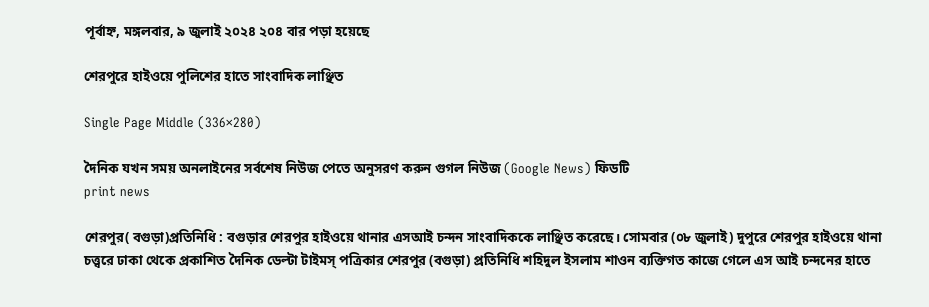পূর্বাহ্ন, মঙ্গলবার, ৯ জুলাই ২০২৪ ২০৪ বার পড়া হয়েছে

শেরপুরে হাইওয়ে পুলিশের হাতে সাংবাদিক লাঞ্ছিত

Single Page Middle (336×280)

দৈনিক যখন সময় অনলাইনের সর্বশেষ নিউজ পেতে অনুসরণ করুন গুগল নিউজ (Google News) ফিডটি
print news

শেরপুর( বগুড়া)প্রতিনিধি : বগুড়ার শেরপুর হাইওয়ে থানার এসআই চন্দন সাংবাদিককে লাঞ্ছিত করেছে। সোমবার (০৮ জুলাই) দুপুরে শেরপুর হাইওয়ে থানা চত্ত্বরে ঢাকা থেকে প্রকাশিত দৈনিক ডেল্টা টাইমস্ পত্রিকার শেরপুর (বগুড়া) প্রতিনিধি শহিদুল ইসলাম শাওন ব্যক্তিগত কাজে গেলে এস আই চন্দনের হাতে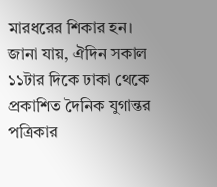মারধরের শিকার হন। জানা যায়, ঐদিন সকাল ১১টার দিকে ঢাকা থেকে প্রকাশিত দৈনিক যুগান্তর পত্রিকার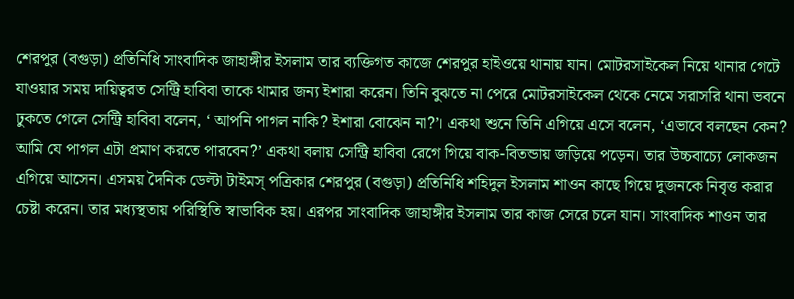শেরপুর (বগুড়া) প্রতিনিধি সাংবাদিক জাহাঙ্গীর ইসলাম তার ব্যক্তিগত কাজে শেরপুর হাইওয়ে থানায় যান। মোটরসাইকেল নিয়ে থানার গেটে যাওয়ার সময় দায়িত্বরত সেন্ট্রি হাবিবা তাকে থামার জন্য ইশারা করেন। তিনি বুঝতে না পেরে মোটরসাইকেল থেকে নেমে সরাসরি থানা ভবনে ঢুকতে গেলে সেন্ট্রি হাবিবা বলেন, ‘ আপনি পাগল নাকি? ইশারা বোঝেন না?’। একথা শুনে তিনি এগিয়ে এসে বলেন, ‘এভাবে বলছেন কেন? আমি যে পাগল এটা প্রমাণ করতে পারবেন?’ একথা বলায় সেন্ট্রি হাবিবা রেগে গিয়ে বাক-বিতন্ডায় জড়িয়ে পড়েন। তার উচ্চবাচ্যে লোকজন এগিয়ে আসেন। এসময় দৈনিক ডেল্টা টাইমস্ পত্রিকার শেরপুর (বগুড়া) প্রতিনিধি শহিদুল ইসলাম শাওন কাছে গিয়ে দুজনকে নিবৃত্ত করার চেষ্টা করেন। তার মধ্যস্থতায় পরিস্থিতি স্বাভাবিক হয়। এরপর সাংবাদিক জাহাঙ্গীর ইসলাম তার কাজ সেরে চলে যান। সাংবাদিক শাওন তার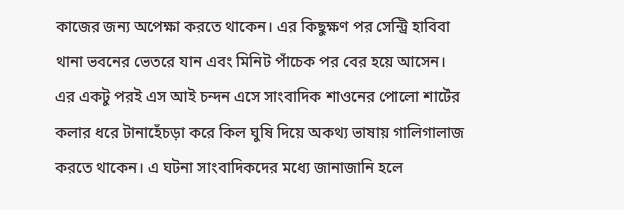কাজের জন্য অপেক্ষা করতে থাকেন। এর কিছুক্ষণ পর সেন্ট্রি হাবিবা থানা ভবনের ভেতরে যান এবং মিনিট পাঁচেক পর বের হয়ে আসেন। এর একটু পরই এস আই চন্দন এসে সাংবাদিক শাওনের পোলো শার্টের কলার ধরে টানাহেঁচড়া করে কিল ঘুষি দিয়ে অকথ্য ভাষায় গালিগালাজ করতে থাকেন। এ ঘটনা সাংবাদিকদের মধ্যে জানাজানি হলে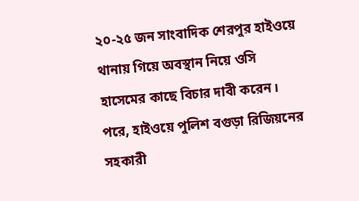২০-২৫ জন সাংবাদিক শেরপুর হাইওয়ে থানায় গিয়ে অবস্থান নিয়ে ওসি হাসেমের কাছে বিচার দাবী করেন। পরে, হাইওয়ে পুলিশ বগুড়া রিজিয়নের সহকারী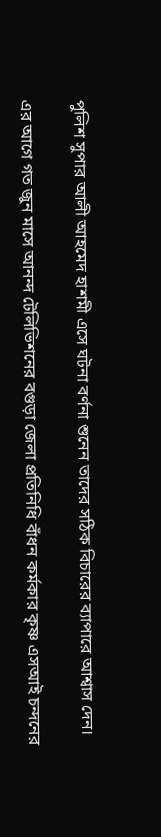পুলিশ সুপার আলী আহমেদ হাশমী এসে ঘটনা বর্ণনা শুনেন তাদের সঠিক বিচারের ব্যাপারে আশ্বাস দেন।

এর আগে গত জুন মাসে আনন্দ টেলিভিশনের বগুড়া জেলা প্রতিনিধি বাঁধন কর্মকার কৃষ্ণ এসআই চন্দনের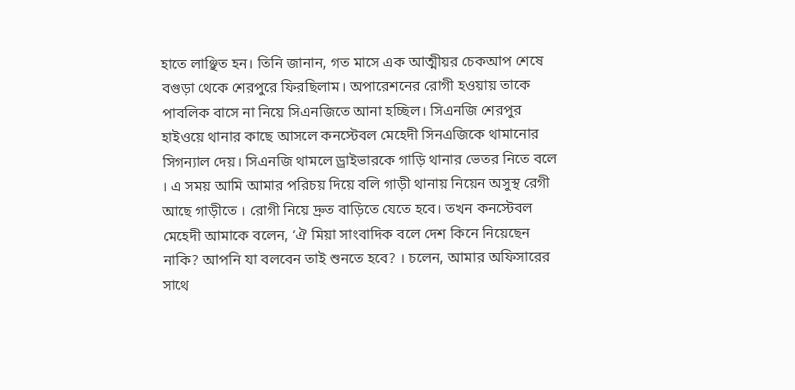হাতে লাঞ্ছিত হন। তিনি জানান, গত মাসে এক আত্মীয়র চেকআপ শেষে বগুড়া থেকে শেরপুরে ফিরছিলাম। অপারেশনের রোগী হওয়ায় তাকে পাবলিক বাসে না নিয়ে সিএনজিতে আনা হচ্ছিল। সিএনজি শেরপুর হাইওয়ে থানার কাছে আসলে কনস্টেবল মেহেদী সিনএজিকে থামানোর সিগন্যাল দেয়। সিএনজি থামলে ড্রাইভারকে গাড়ি থানার ভেতর নিতে বলে । এ সময় আমি আমার পরিচয় দিয়ে বলি গাড়ী থানায় নিয়েন অসুস্থ রেগী আছে গাড়ীতে । রোগী নিয়ে দ্রুত বাড়িতে যেতে হবে। তখন কনস্টেবল মেহেদী আমাকে বলেন, ‘ঐ মিয়া সাংবাদিক বলে দেশ কিনে নিয়েছেন নাকি? আপনি যা বলবেন তাই শুনতে হবে? । চলেন, আমার অফিসারের সাথে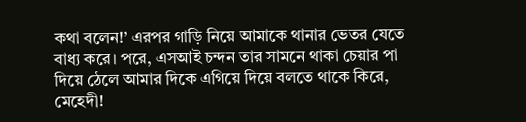কথা বলেন!’ এরপর গাড়ি নিয়ে আমাকে থানার ভেতর যেতে বাধ্য করে। পরে, এসআই চন্দন তার সামনে থাকা চেয়ার পা দিয়ে ঠেলে আমার দিকে এগিয়ে দিয়ে বলতে থাকে কিরে, মেহেদী!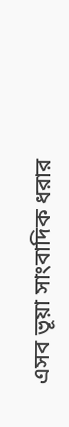এসব ভূয়া সাংবাদিক ধরার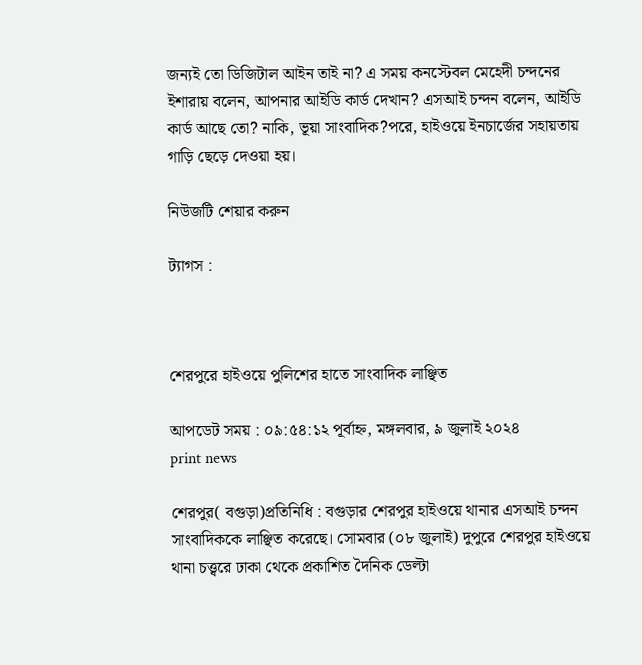জন্যই তো ডিজিটাল আইন তাই না? এ সময় কনস্টেবল মেহেদী চন্দনের ইশারায় বলেন, আপনার আইডি কার্ড দেখান? এসআই চন্দন বলেন, আইডি কার্ড আছে তো? নাকি, ভূয়া সাংবাদিক?পরে, হাইওয়ে ইনচার্জের সহায়তায় গাড়ি ছেড়ে দেওয়া হয়।

নিউজটি শেয়ার করুন

ট্যাগস :



শেরপুরে হাইওয়ে পুলিশের হাতে সাংবাদিক লাঞ্ছিত

আপডেট সময় : ০৯:৫৪:১২ পূর্বাহ্ন, মঙ্গলবার, ৯ জুলাই ২০২৪
print news

শেরপুর( বগুড়া)প্রতিনিধি : বগুড়ার শেরপুর হাইওয়ে থানার এসআই চন্দন সাংবাদিককে লাঞ্ছিত করেছে। সোমবার (০৮ জুলাই) দুপুরে শেরপুর হাইওয়ে থানা চত্ত্বরে ঢাকা থেকে প্রকাশিত দৈনিক ডেল্টা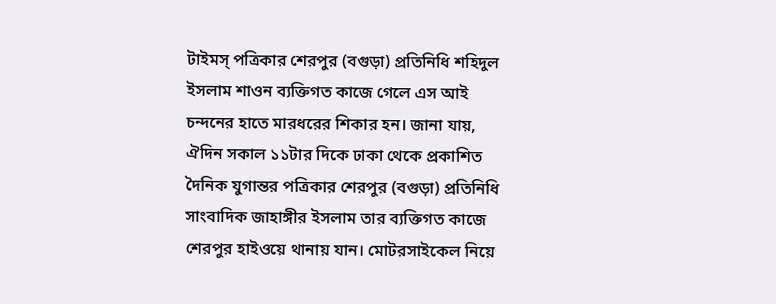টাইমস্ পত্রিকার শেরপুর (বগুড়া) প্রতিনিধি শহিদুল ইসলাম শাওন ব্যক্তিগত কাজে গেলে এস আই চন্দনের হাতে মারধরের শিকার হন। জানা যায়, ঐদিন সকাল ১১টার দিকে ঢাকা থেকে প্রকাশিত দৈনিক যুগান্তর পত্রিকার শেরপুর (বগুড়া) প্রতিনিধি সাংবাদিক জাহাঙ্গীর ইসলাম তার ব্যক্তিগত কাজে শেরপুর হাইওয়ে থানায় যান। মোটরসাইকেল নিয়ে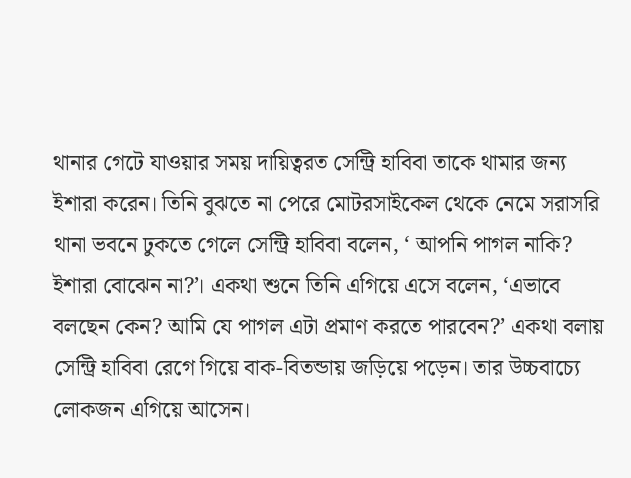থানার গেটে যাওয়ার সময় দায়িত্বরত সেন্ট্রি হাবিবা তাকে থামার জন্য ইশারা করেন। তিনি বুঝতে না পেরে মোটরসাইকেল থেকে নেমে সরাসরি থানা ভবনে ঢুকতে গেলে সেন্ট্রি হাবিবা বলেন, ‘ আপনি পাগল নাকি? ইশারা বোঝেন না?’। একথা শুনে তিনি এগিয়ে এসে বলেন, ‘এভাবে বলছেন কেন? আমি যে পাগল এটা প্রমাণ করতে পারবেন?’ একথা বলায় সেন্ট্রি হাবিবা রেগে গিয়ে বাক-বিতন্ডায় জড়িয়ে পড়েন। তার উচ্চবাচ্যে লোকজন এগিয়ে আসেন।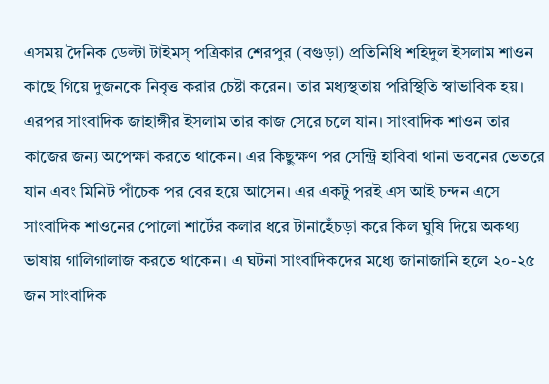এসময় দৈনিক ডেল্টা টাইমস্ পত্রিকার শেরপুর (বগুড়া) প্রতিনিধি শহিদুল ইসলাম শাওন কাছে গিয়ে দুজনকে নিবৃত্ত করার চেষ্টা করেন। তার মধ্যস্থতায় পরিস্থিতি স্বাভাবিক হয়। এরপর সাংবাদিক জাহাঙ্গীর ইসলাম তার কাজ সেরে চলে যান। সাংবাদিক শাওন তার কাজের জন্য অপেক্ষা করতে থাকেন। এর কিছুক্ষণ পর সেন্ট্রি হাবিবা থানা ভবনের ভেতরে যান এবং মিনিট পাঁচেক পর বের হয়ে আসেন। এর একটু পরই এস আই চন্দন এসে সাংবাদিক শাওনের পোলো শার্টের কলার ধরে টানাহেঁচড়া করে কিল ঘুষি দিয়ে অকথ্য ভাষায় গালিগালাজ করতে থাকেন। এ ঘটনা সাংবাদিকদের মধ্যে জানাজানি হলে ২০-২৫ জন সাংবাদিক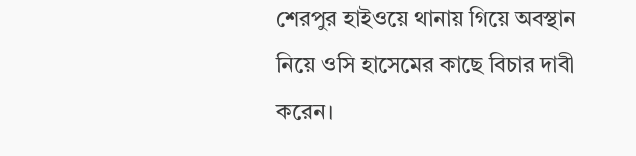শেরপুর হাইওয়ে থানায় গিয়ে অবস্থান নিয়ে ওসি হাসেমের কাছে বিচার দাবী করেন।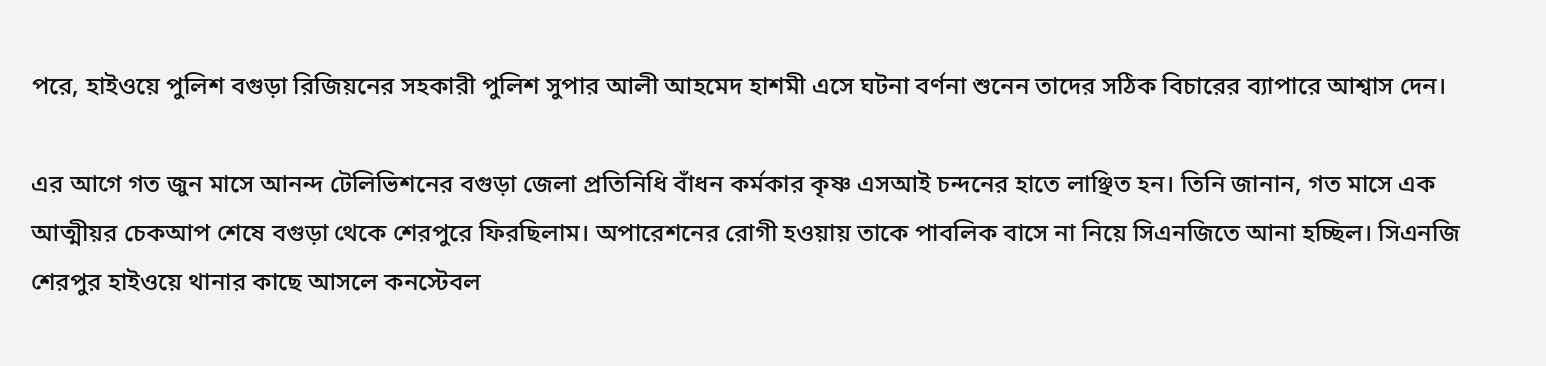পরে, হাইওয়ে পুলিশ বগুড়া রিজিয়নের সহকারী পুলিশ সুপার আলী আহমেদ হাশমী এসে ঘটনা বর্ণনা শুনেন তাদের সঠিক বিচারের ব্যাপারে আশ্বাস দেন।

এর আগে গত জুন মাসে আনন্দ টেলিভিশনের বগুড়া জেলা প্রতিনিধি বাঁধন কর্মকার কৃষ্ণ এসআই চন্দনের হাতে লাঞ্ছিত হন। তিনি জানান, গত মাসে এক আত্মীয়র চেকআপ শেষে বগুড়া থেকে শেরপুরে ফিরছিলাম। অপারেশনের রোগী হওয়ায় তাকে পাবলিক বাসে না নিয়ে সিএনজিতে আনা হচ্ছিল। সিএনজি শেরপুর হাইওয়ে থানার কাছে আসলে কনস্টেবল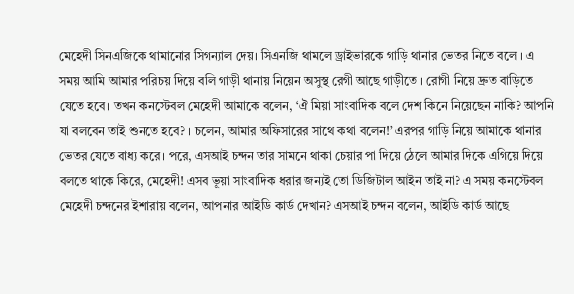মেহেদী সিনএজিকে থামানোর সিগন্যাল দেয়। সিএনজি থামলে ড্রাইভারকে গাড়ি থানার ভেতর নিতে বলে । এ সময় আমি আমার পরিচয় দিয়ে বলি গাড়ী থানায় নিয়েন অসুস্থ রেগী আছে গাড়ীতে । রোগী নিয়ে দ্রুত বাড়িতে যেতে হবে। তখন কনস্টেবল মেহেদী আমাকে বলেন, ‘ঐ মিয়া সাংবাদিক বলে দেশ কিনে নিয়েছেন নাকি? আপনি যা বলবেন তাই শুনতে হবে? । চলেন, আমার অফিসারের সাথে কথা বলেন!’ এরপর গাড়ি নিয়ে আমাকে থানার ভেতর যেতে বাধ্য করে। পরে, এসআই চন্দন তার সামনে থাকা চেয়ার পা দিয়ে ঠেলে আমার দিকে এগিয়ে দিয়ে বলতে থাকে কিরে, মেহেদী! এসব ভূয়া সাংবাদিক ধরার জন্যই তো ডিজিটাল আইন তাই না? এ সময় কনস্টেবল মেহেদী চন্দনের ইশারায় বলেন, আপনার আইডি কার্ড দেখান? এসআই চন্দন বলেন, আইডি কার্ড আছে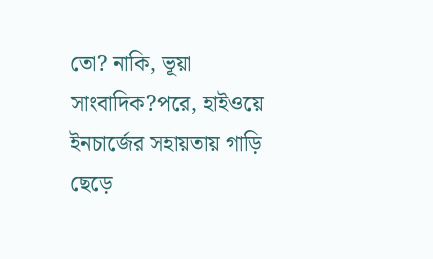তো? নাকি, ভূয়া সাংবাদিক?পরে, হাইওয়ে ইনচার্জের সহায়তায় গাড়ি ছেড়ে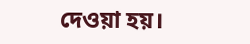দেওয়া হয়।